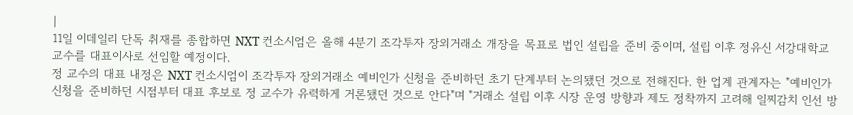|
11일 이데일리 단독 취재를 종합하면 NXT 컨소시엄은 올해 4분기 조각투자 장외거래소 개장을 목표로 법인 설립을 준비 중이며, 설립 이후 정유신 서강대학교 교수를 대표이사로 선임할 예정이다.
정 교수의 대표 내정은 NXT 컨소시엄이 조각투자 장외거래소 예비인가 신청을 준비하던 초기 단계부터 논의됐던 것으로 전해진다. 한 업계 관계자는 "예비인가 신청을 준비하던 시점부터 대표 후보로 정 교수가 유력하게 거론됐던 것으로 안다"며 "거래소 설립 이후 시장 운영 방향과 제도 정착까지 고려해 일찌감치 인선 방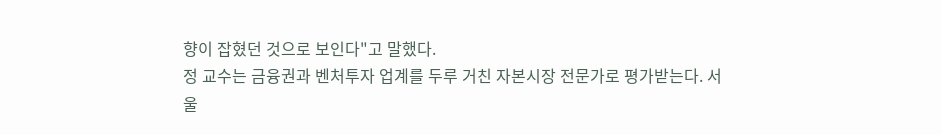향이 잡혔던 것으로 보인다"고 말했다.
정 교수는 금융권과 벤처투자 업계를 두루 거친 자본시장 전문가로 평가받는다. 서울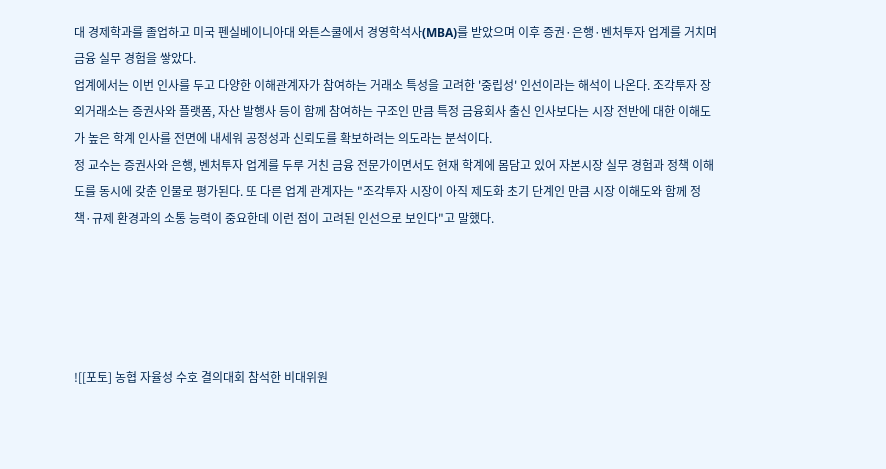대 경제학과를 졸업하고 미국 펜실베이니아대 와튼스쿨에서 경영학석사(MBA)를 받았으며 이후 증권·은행·벤처투자 업계를 거치며 금융 실무 경험을 쌓았다.
업계에서는 이번 인사를 두고 다양한 이해관계자가 참여하는 거래소 특성을 고려한 '중립성' 인선이라는 해석이 나온다. 조각투자 장외거래소는 증권사와 플랫폼, 자산 발행사 등이 함께 참여하는 구조인 만큼 특정 금융회사 출신 인사보다는 시장 전반에 대한 이해도가 높은 학계 인사를 전면에 내세워 공정성과 신뢰도를 확보하려는 의도라는 분석이다.
정 교수는 증권사와 은행, 벤처투자 업계를 두루 거친 금융 전문가이면서도 현재 학계에 몸담고 있어 자본시장 실무 경험과 정책 이해도를 동시에 갖춘 인물로 평가된다. 또 다른 업계 관계자는 "조각투자 시장이 아직 제도화 초기 단계인 만큼 시장 이해도와 함께 정책·규제 환경과의 소통 능력이 중요한데 이런 점이 고려된 인선으로 보인다"고 말했다.





![[포토] 농협 자율성 수호 결의대회 참석한 비대위원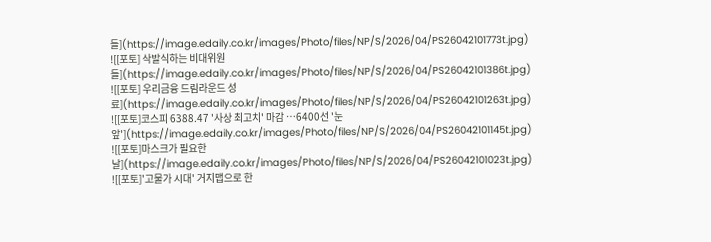들](https://image.edaily.co.kr/images/Photo/files/NP/S/2026/04/PS26042101773t.jpg)
![[포토] 삭발식하는 비대위원들](https://image.edaily.co.kr/images/Photo/files/NP/S/2026/04/PS26042101386t.jpg)
![[포토] 우리금융 드림라운드 성료](https://image.edaily.co.kr/images/Photo/files/NP/S/2026/04/PS26042101263t.jpg)
![[포토]코스피 6388.47 '사상 최고치' 마감 …6400선 '눈앞'](https://image.edaily.co.kr/images/Photo/files/NP/S/2026/04/PS26042101145t.jpg)
![[포토]마스크가 필요한 날](https://image.edaily.co.kr/images/Photo/files/NP/S/2026/04/PS26042101023t.jpg)
![[포토]'고물가 시대' 거지맵으로 한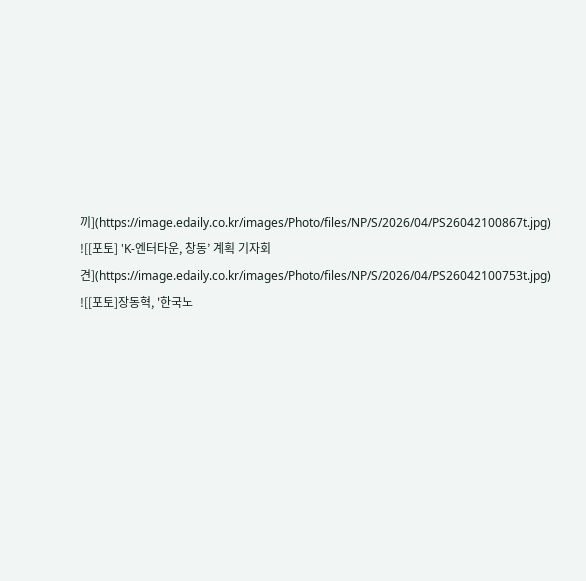끼](https://image.edaily.co.kr/images/Photo/files/NP/S/2026/04/PS26042100867t.jpg)
![[포토] 'K-엔터타운, 창동’ 계획 기자회견](https://image.edaily.co.kr/images/Photo/files/NP/S/2026/04/PS26042100753t.jpg)
![[포토]장동혁, '한국노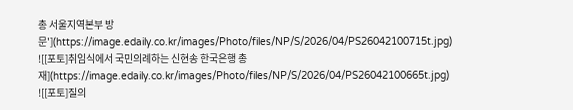총 서울지역본부 방문'](https://image.edaily.co.kr/images/Photo/files/NP/S/2026/04/PS26042100715t.jpg)
![[포토]취임식에서 국민의례하는 신현송 한국은행 총재](https://image.edaily.co.kr/images/Photo/files/NP/S/2026/04/PS26042100665t.jpg)
![[포토]질의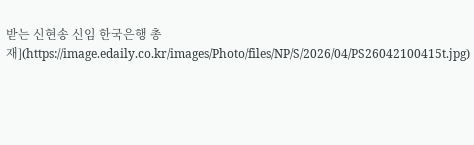받는 신현송 신임 한국은행 총재](https://image.edaily.co.kr/images/Photo/files/NP/S/2026/04/PS26042100415t.jpg)